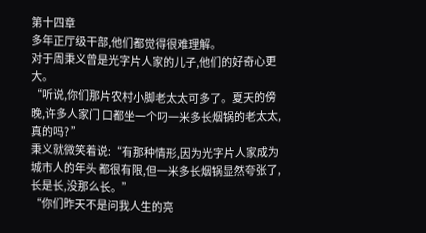第十四章
多年正厅级干部,他们都觉得很难理解。
对于周秉义曾是光字片人家的儿子,他们的好奇心更大。
“听说,你们那片农村小脚老太太可多了。夏天的傍晚,许多人家门 口都坐一个叼一米多长烟锅的老太太,真的吗? ”
秉义就微笑着说:“有那种情形,因为光字片人家成为城市人的年头 都很有限,但一米多长烟锅显然夸张了,长是长,没那么长。”
“你们昨天不是问我人生的亮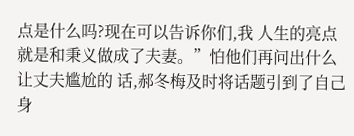点是什么吗?现在可以告诉你们,我 人生的亮点就是和秉义做成了夫妻。”怕他们再问出什么让丈夫尴尬的 话,郝冬梅及时将话题引到了自己身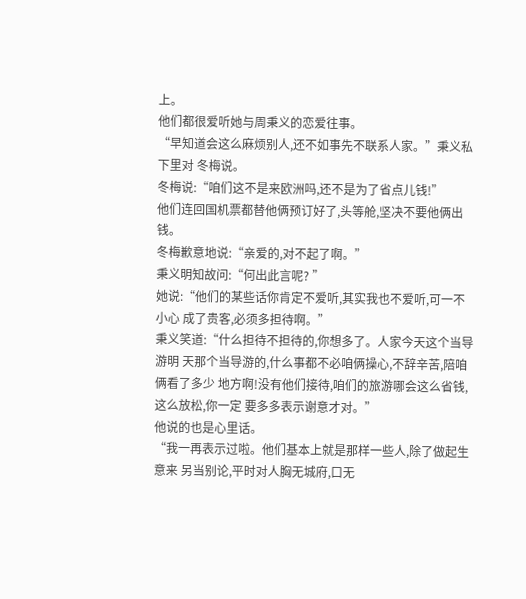上。
他们都很爱听她与周秉义的恋爱往事。
“早知道会这么麻烦别人,还不如事先不联系人家。”秉义私下里对 冬梅说。
冬梅说:“咱们这不是来欧洲吗,还不是为了省点儿钱!”
他们连回国机票都替他俩预订好了,头等舱,坚决不要他俩出钱。
冬梅歉意地说:“亲爱的,对不起了啊。”
秉义明知故问:“何出此言呢? ”
她说:“他们的某些话你肯定不爱听,其实我也不爱听,可一不小心 成了贵客,必须多担待啊。”
秉义笑道:“什么担待不担待的,你想多了。人家今天这个当导游明 天那个当导游的,什么事都不必咱俩操心,不辞辛苦,陪咱俩看了多少 地方啊!没有他们接待,咱们的旅游哪会这么省钱,这么放松,你一定 要多多表示谢意才对。”
他说的也是心里话。
“我一再表示过啦。他们基本上就是那样一些人,除了做起生意来 另当别论,平时对人胸无城府,口无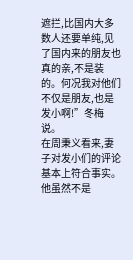遮拦,比国内大多数人还要单纯,见 了国内来的朋友也真的亲,不是装的。何况我对他们不仅是朋友,也是 发小啊!”冬梅说。
在周秉义看来,妻子对发小们的评论基本上符合事实。他虽然不是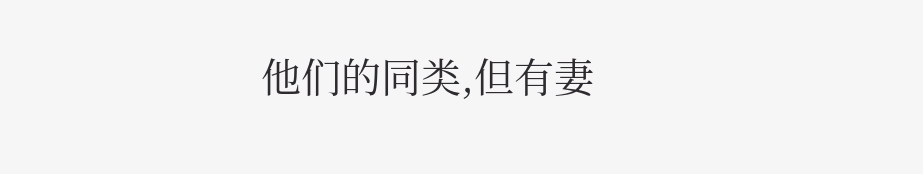他们的同类,但有妻